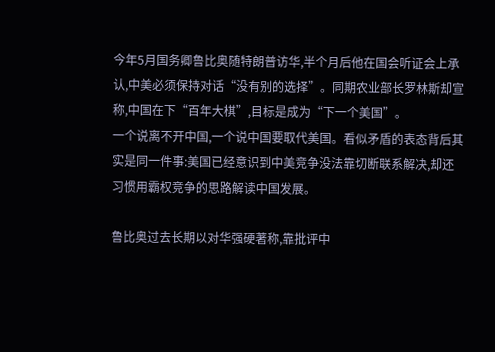今年5月国务卿鲁比奥随特朗普访华,半个月后他在国会听证会上承认,中美必须保持对话“没有别的选择”。同期农业部长罗林斯却宣称,中国在下“百年大棋”,目标是成为“下一个美国”。
一个说离不开中国,一个说中国要取代美国。看似矛盾的表态背后其实是同一件事:美国已经意识到中美竞争没法靠切断联系解决,却还习惯用霸权竞争的思路解读中国发展。

鲁比奥过去长期以对华强硬著称,靠批评中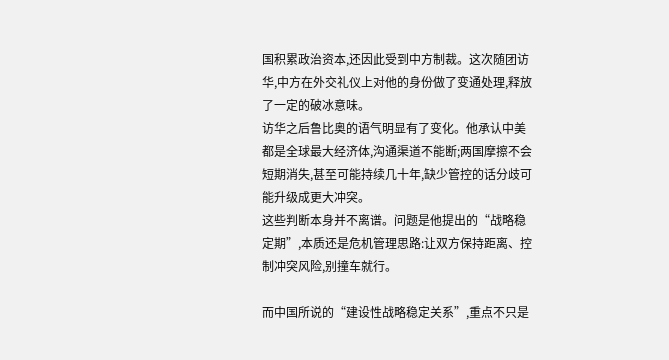国积累政治资本,还因此受到中方制裁。这次随团访华,中方在外交礼仪上对他的身份做了变通处理,释放了一定的破冰意味。
访华之后鲁比奥的语气明显有了变化。他承认中美都是全球最大经济体,沟通渠道不能断;两国摩擦不会短期消失,甚至可能持续几十年,缺少管控的话分歧可能升级成更大冲突。
这些判断本身并不离谱。问题是他提出的“战略稳定期”,本质还是危机管理思路:让双方保持距离、控制冲突风险,别撞车就行。

而中国所说的“建设性战略稳定关系”,重点不只是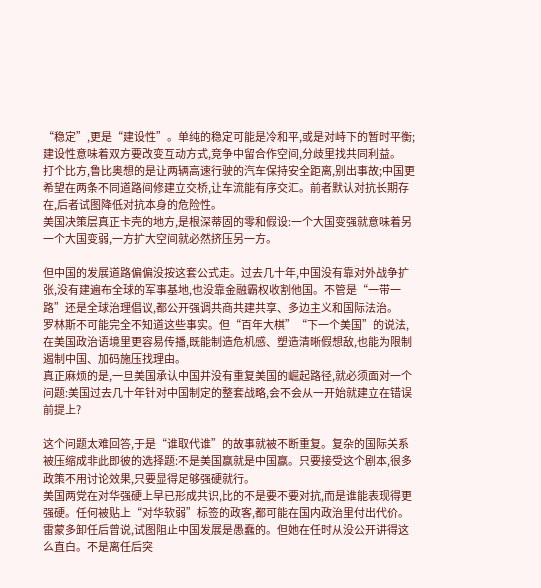“稳定”,更是“建设性”。单纯的稳定可能是冷和平,或是对峙下的暂时平衡;建设性意味着双方要改变互动方式,竞争中留合作空间,分歧里找共同利益。
打个比方,鲁比奥想的是让两辆高速行驶的汽车保持安全距离,别出事故;中国更希望在两条不同道路间修建立交桥,让车流能有序交汇。前者默认对抗长期存在,后者试图降低对抗本身的危险性。
美国决策层真正卡壳的地方,是根深蒂固的零和假设:一个大国变强就意味着另一个大国变弱,一方扩大空间就必然挤压另一方。

但中国的发展道路偏偏没按这套公式走。过去几十年,中国没有靠对外战争扩张,没有建遍布全球的军事基地,也没靠金融霸权收割他国。不管是“一带一路”还是全球治理倡议,都公开强调共商共建共享、多边主义和国际法治。
罗林斯不可能完全不知道这些事实。但“百年大棋”“下一个美国”的说法,在美国政治语境里更容易传播,既能制造危机感、塑造清晰假想敌,也能为限制遏制中国、加码施压找理由。
真正麻烦的是,一旦美国承认中国并没有重复美国的崛起路径,就必须面对一个问题:美国过去几十年针对中国制定的整套战略,会不会从一开始就建立在错误前提上?

这个问题太难回答,于是“谁取代谁”的故事就被不断重复。复杂的国际关系被压缩成非此即彼的选择题:不是美国赢就是中国赢。只要接受这个剧本,很多政策不用讨论效果,只要显得足够强硬就行。
美国两党在对华强硬上早已形成共识,比的不是要不要对抗,而是谁能表现得更强硬。任何被贴上“对华软弱”标签的政客,都可能在国内政治里付出代价。
雷蒙多卸任后曾说,试图阻止中国发展是愚蠢的。但她在任时从没公开讲得这么直白。不是离任后突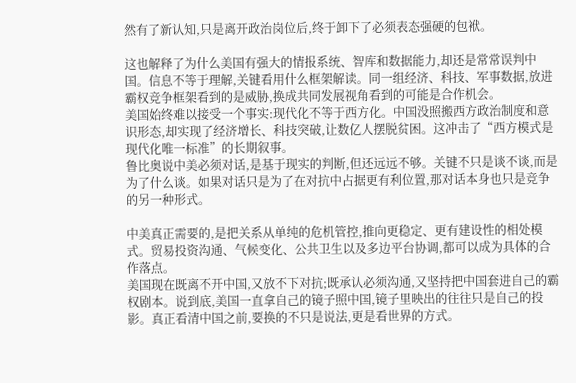然有了新认知,只是离开政治岗位后,终于卸下了必须表态强硬的包袱。

这也解释了为什么美国有强大的情报系统、智库和数据能力,却还是常常误判中国。信息不等于理解,关键看用什么框架解读。同一组经济、科技、军事数据,放进霸权竞争框架看到的是威胁,换成共同发展视角看到的可能是合作机会。
美国始终难以接受一个事实:现代化不等于西方化。中国没照搬西方政治制度和意识形态,却实现了经济增长、科技突破,让数亿人摆脱贫困。这冲击了“西方模式是现代化唯一标准”的长期叙事。
鲁比奥说中美必须对话,是基于现实的判断,但还远远不够。关键不只是谈不谈,而是为了什么谈。如果对话只是为了在对抗中占据更有利位置,那对话本身也只是竞争的另一种形式。

中美真正需要的,是把关系从单纯的危机管控,推向更稳定、更有建设性的相处模式。贸易投资沟通、气候变化、公共卫生以及多边平台协调,都可以成为具体的合作落点。
美国现在既离不开中国,又放不下对抗;既承认必须沟通,又坚持把中国套进自己的霸权剧本。说到底,美国一直拿自己的镜子照中国,镜子里映出的往往只是自己的投影。真正看清中国之前,要换的不只是说法,更是看世界的方式。